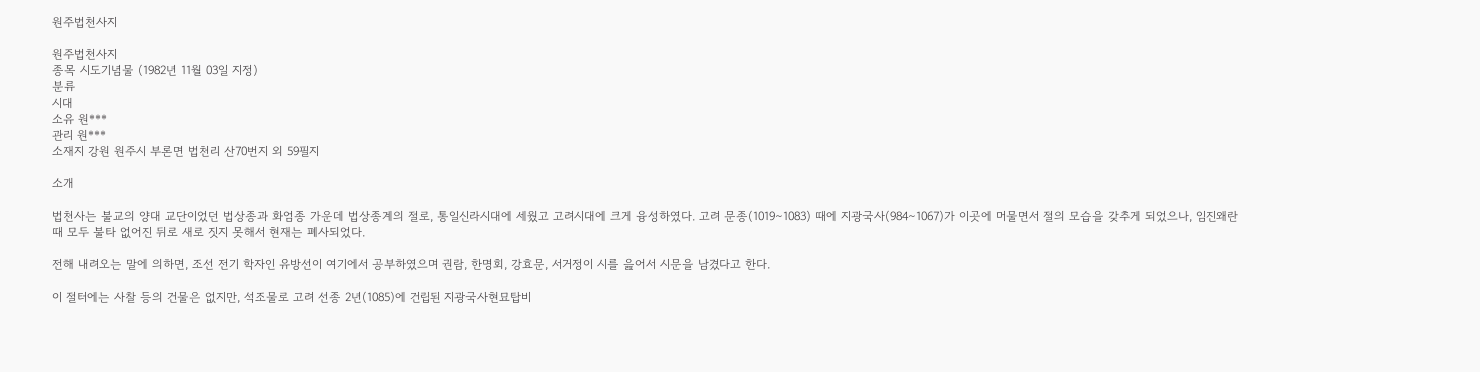원주법천사지

원주법천사지
종목 시도기념물 (1982년 11월 03일 지정)
분류
시대
소유 원***
관리 원***
소재지 강원 원주시 부론면 법천리 산70번지 외 59필지

소개

법천사는 불교의 양대 교단이었던 법상종과 화엄종 가운데 법상종계의 절로, 통일신라시대에 세웠고 고려시대에 크게 융성하였다. 고려 문종(1019∼1083) 때에 지광국사(984∼1067)가 이곳에 머물면서 절의 모습을 갖추게 되었으나, 임진왜란 때 모두 불타 없어진 뒤로 새로 짓지 못해서 현재는 폐사되었다.

전해 내려오는 말에 의하면, 조선 전기 학자인 유방선이 여기에서 공부하였으며 권람, 한명회, 강효문, 서거정이 시를 읊어서 시문을 남겼다고 한다.

이 절터에는 사찰 등의 건물은 없지만, 석조물로 고려 선종 2년(1085)에 건립된 지광국사현묘탑비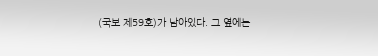(국보 제59호)가 남아있다. 그 옆에는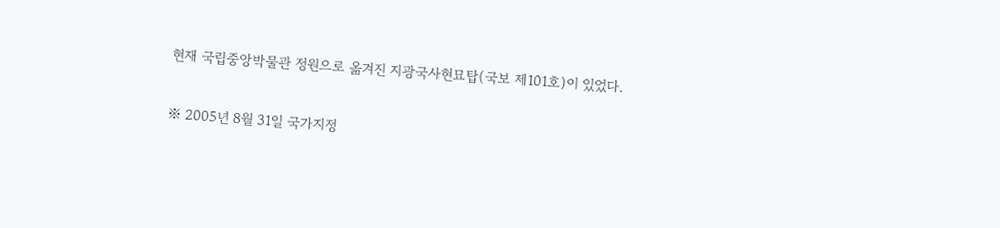현재 국립중앙박물관 정원으로 옮겨진 지광국사현묘탑(국보 제101호)이 있었다.

※ 2005년 8월 31일 국가지정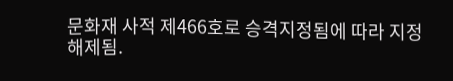문화재 사적 제466호로 승격지정됨에 따라 지정해제됨.